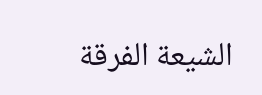الشيعة الفرقة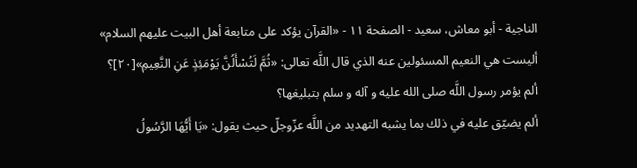الناجية - أبو معاش، سعيد - الصفحة ١١ - «القرآن يؤكد على متابعة أهل البيت عليهم السلام»
أليست هي النعيم المسئولين عنه الذي قال اللَّه تعالى: «ثُمَّ لَتُسْأَلُنَّ يَوْمَئِذٍ عَنِ النَّعِيمِ»[٢٠]؟
ألم يؤمر رسول اللَّه صلى الله عليه و آله و سلم بتبليغها؟
ألم يضيّق عليه في ذلك بما يشبه التهديد من اللَّه عزّوجلّ حيث يقول: «يَا أَيُّهَا الرَّسُولُ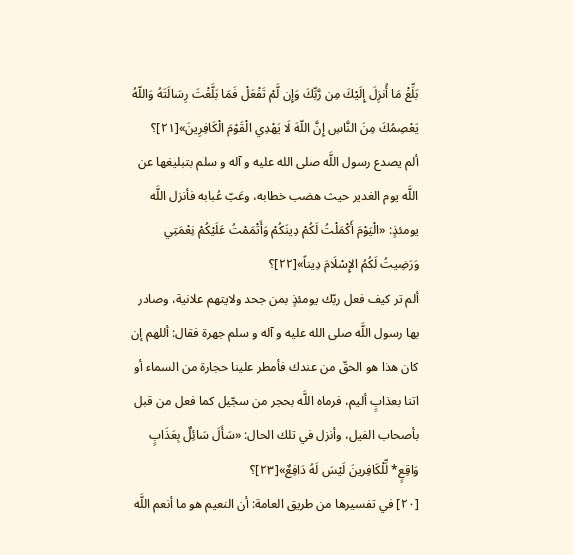بَلِّغْ مَا أُنزِلَ إِلَيْكَ مِن رَّبِّكَ وَإِن لَّمْ تَفْعَلْ فَمَا بَلَّغْتَ رِسَالَتَهُ وَاللّهُ يَعْصِمُكَ مِنَ النَّاسِ إِنَّ اللّهَ لَا يَهْدِي الْقَوْمَ الْكَافِرِينَ»[٢١]؟
ألم يصدع رسول اللَّه صلى الله عليه و آله و سلم بتبليغها عن اللَّه يوم الغدير حيث هضب خطابه، وعَبّ عُبابه فأنزل اللَّه يومئذٍ: «الْيَوْمَ أَكْمَلْتُ لَكُمْ دِينَكُمْ وَأَتْمَمْتُ عَلَيْكُمْ نِعْمَتِي وَرَضِيتُ لَكُمُ الإِسْلَامَ دِيناً»[٢٢]؟
ألم تر كيف فعل ربّك يومئذٍ بمن جحد ولايتهم علانية، وصادر بها رسول اللَّه صلى الله عليه و آله و سلم جهرة فقال: أللهم إن كان هذا هو الحقّ من عندك فأمطر علينا حجارة من السماء أو اتنا بعذابٍ أليم، فرماه اللَّه بحجر من سجّيل كما فعل من قبل بأصحاب الفيل، وأنزل في تلك الحال: «سَأَلَ سَائِلٌ بِعَذَابٍ وَاقِعٍ* لِّلْكَافِرينَ لَيْسَ لَهُ دَافِعٌ»[٢٣]؟
[٢٠] في تفسيرها من طريق العامة: أن النعيم هو ما أنعم اللَّه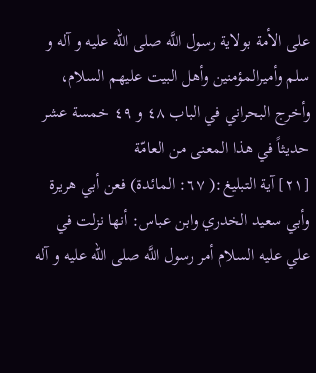على الأمة بولاية رسول اللَّه صلى الله عليه و آله و سلم وأميرالمؤمنين وأهل البيت عليهم السلام، وأخرج البحراني في الباب ٤٨ و ٤٩ خمسة عشر حديثاً في هذا المعنى من العامّة
[٢١] آية التبليغ:( ٦٧: المائدة) فعن أبي هريرة وأبي سعيد الخدري وابن عباس: أنها نزلت في علي عليه السلام أمر رسول اللَّه صلى الله عليه و آله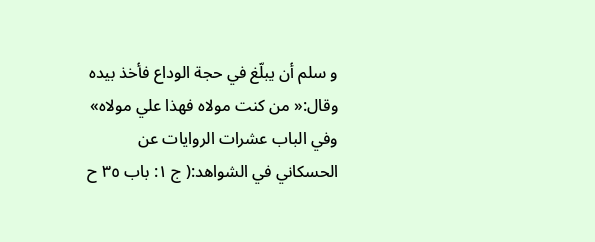و سلم أن يبلّغ في حجة الوداع فأخذ بيده وقال:« من كنت مولاه فهذا علي مولاه» وفي الباب عشرات الروايات عن الحسكاني في الشواهد:( ج ١: باب ٣٥ ح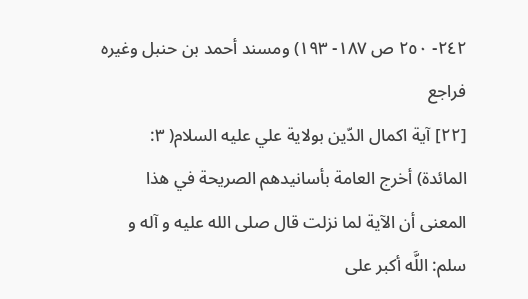٢٤٢- ٢٥٠ ص ١٨٧- ١٩٣) ومسند أحمد بن حنبل وغيره فراجع
[٢٢] آية اكمال الدّين بولاية علي عليه السلام( ٣: المائدة) أخرج العامة بأسانيدهم الصريحة في هذا المعنى أن الآية لما نزلت قال صلى الله عليه و آله و سلم: اللَّه أكبر على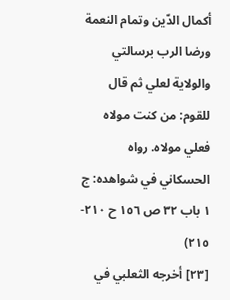أكمال الدّين وتمام النعمة ورضا الرب برسالتي والولاية لعلي ثم قال للقوم: من كنت مولاه فعلي مولاه. رواه الحسكاني في شواهده: ج ١ باب ٣٢ ص ١٥٦ ح ٢١٠- ٢١٥)
[٢٣] أخرجه الثعلبي في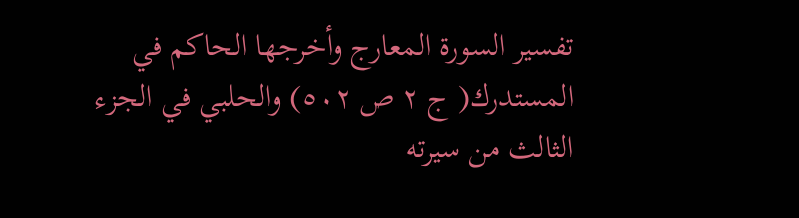تفسير السورة المعارج وأخرجها الحاكم في المستدرك( ج ٢ ص ٥٠٢) والحلبي في الجزء الثالث من سيرته